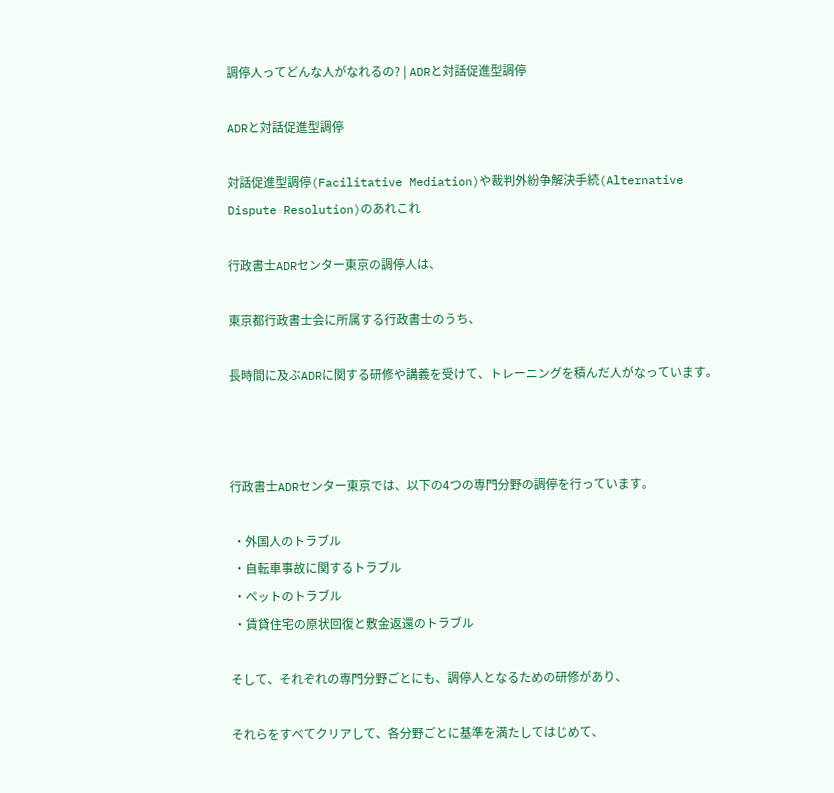調停人ってどんな人がなれるの? | ADRと対話促進型調停

ADRと対話促進型調停

対話促進型調停(Facilitative Mediation)や裁判外紛争解決手続(Alternative Dispute Resolution)のあれこれ

行政書士ADRセンター東京の調停人は、

東京都行政書士会に所属する行政書士のうち、

長時間に及ぶADRに関する研修や講義を受けて、トレーニングを積んだ人がなっています。



行政書士ADRセンター東京では、以下の4つの専門分野の調停を行っています。

 ・外国人のトラブル
 ・自転車事故に関するトラブル
 ・ペットのトラブル
 ・賃貸住宅の原状回復と敷金返還のトラブル

そして、それぞれの専門分野ごとにも、調停人となるための研修があり、

それらをすべてクリアして、各分野ごとに基準を満たしてはじめて、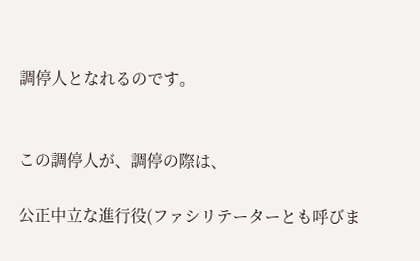調停人となれるのです。


この調停人が、調停の際は、

公正中立な進行役(ファシリテーターとも呼びま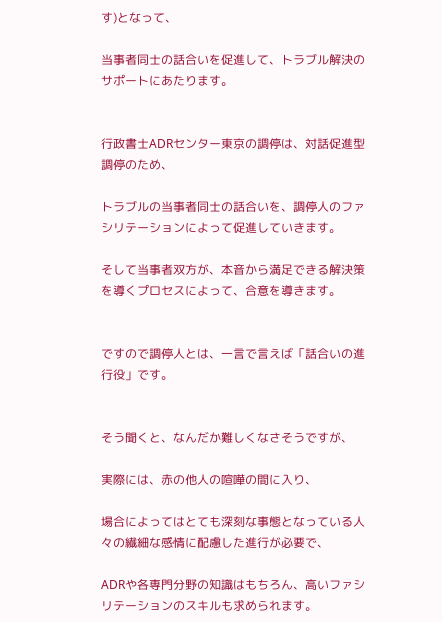す)となって、

当事者同士の話合いを促進して、トラブル解決のサポートにあたります。


行政書士ADRセンター東京の調停は、対話促進型調停のため、

トラブルの当事者同士の話合いを、調停人のファシリテーションによって促進していきます。

そして当事者双方が、本音から満足できる解決策を導くプロセスによって、合意を導きます。


ですので調停人とは、一言で言えば「話合いの進行役」です。


そう聞くと、なんだか難しくなさそうですが、

実際には、赤の他人の喧嘩の間に入り、

場合によってはとても深刻な事態となっている人々の繊細な感情に配慮した進行が必要で、

ADRや各専門分野の知識はもちろん、高いファシリテーションのスキルも求められます。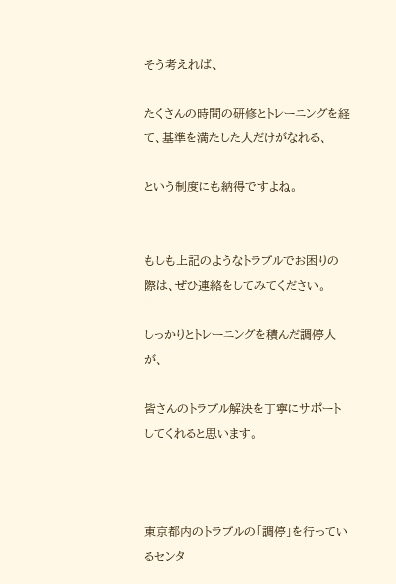そう考えれば、

たくさんの時間の研修とトレーニングを経て、基準を満たした人だけがなれる、

という制度にも納得ですよね。


もしも上記のようなトラブルでお困りの際は、ぜひ連絡をしてみてください。

しっかりとトレーニングを積んだ調停人が、

皆さんのトラブル解決を丁寧にサポートしてくれると思います。



東京都内のトラブルの「調停」を行っているセンタ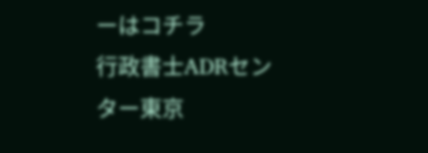ーはコチラ
行政書士ADRセンター東京